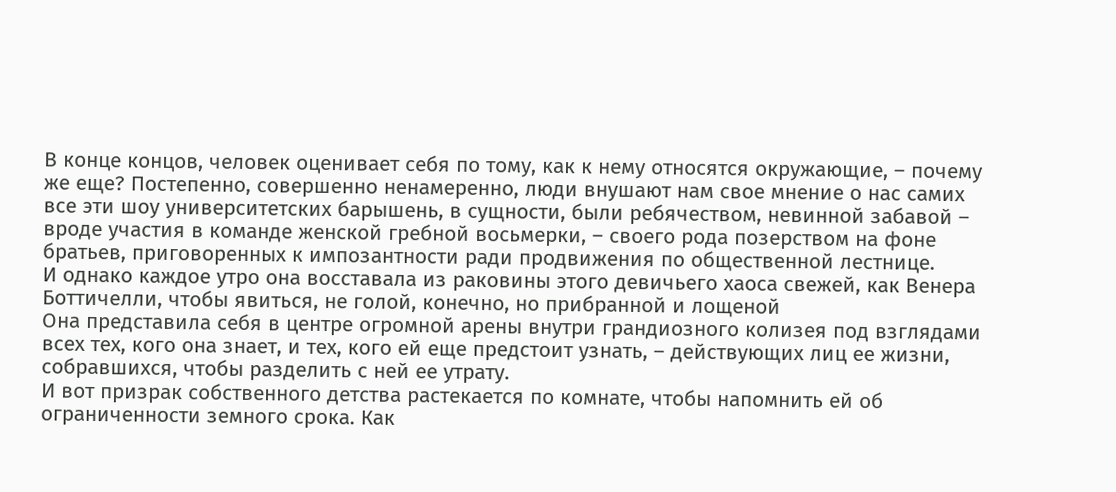В конце концов, человек оценивает себя по тому, как к нему относятся окружающие, – почему же еще? Постепенно, совершенно ненамеренно, люди внушают нам свое мнение о нас самих
все эти шоу университетских барышень, в сущности, были ребячеством, невинной забавой – вроде участия в команде женской гребной восьмерки, – своего рода позерством на фоне братьев, приговоренных к импозантности ради продвижения по общественной лестнице.
И однако каждое утро она восставала из раковины этого девичьего хаоса свежей, как Венера Боттичелли, чтобы явиться, не голой, конечно, но прибранной и лощеной
Она представила себя в центре огромной арены внутри грандиозного колизея под взглядами всех тех, кого она знает, и тех, кого ей еще предстоит узнать, – действующих лиц ее жизни, собравшихся, чтобы разделить с ней ее утрату.
И вот призрак собственного детства растекается по комнате, чтобы напомнить ей об ограниченности земного срока. Как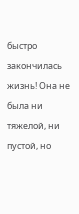быстро закончилась жизнь! Она не была ни тяжелой, ни пустой, но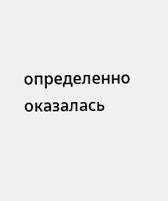определенно оказалась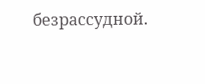безрассудной.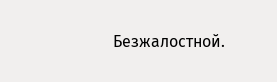Безжалостной.